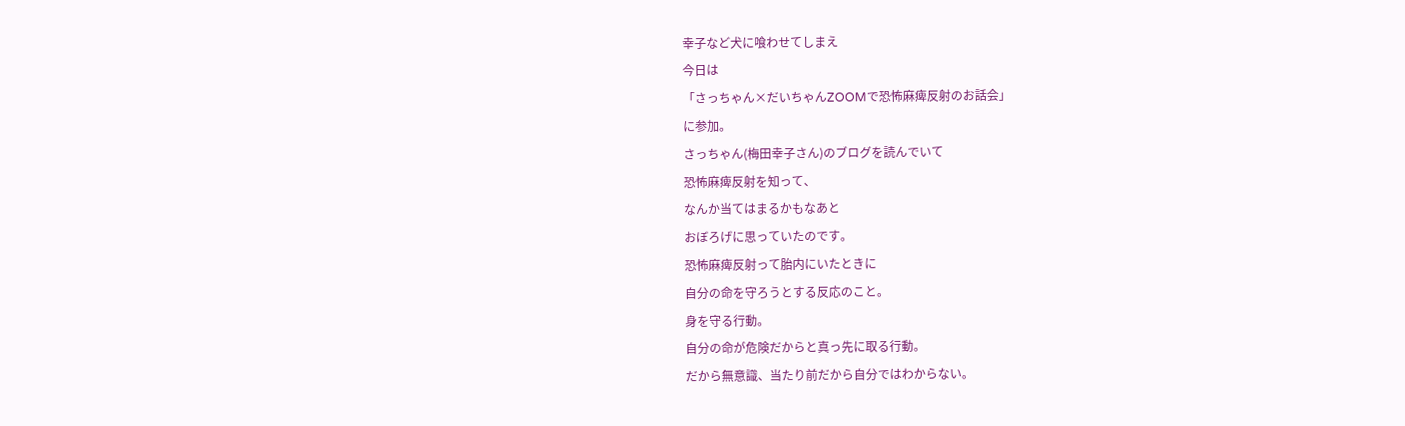幸子など犬に喰わせてしまえ
今日は
「さっちゃん×だいちゃんZOOMで恐怖麻痺反射のお話会」
に参加。
さっちゃん(梅田幸子さん)のブログを読んでいて
恐怖麻痺反射を知って、
なんか当てはまるかもなあと
おぼろげに思っていたのです。
恐怖麻痺反射って胎内にいたときに
自分の命を守ろうとする反応のこと。
身を守る行動。
自分の命が危険だからと真っ先に取る行動。
だから無意識、当たり前だから自分ではわからない。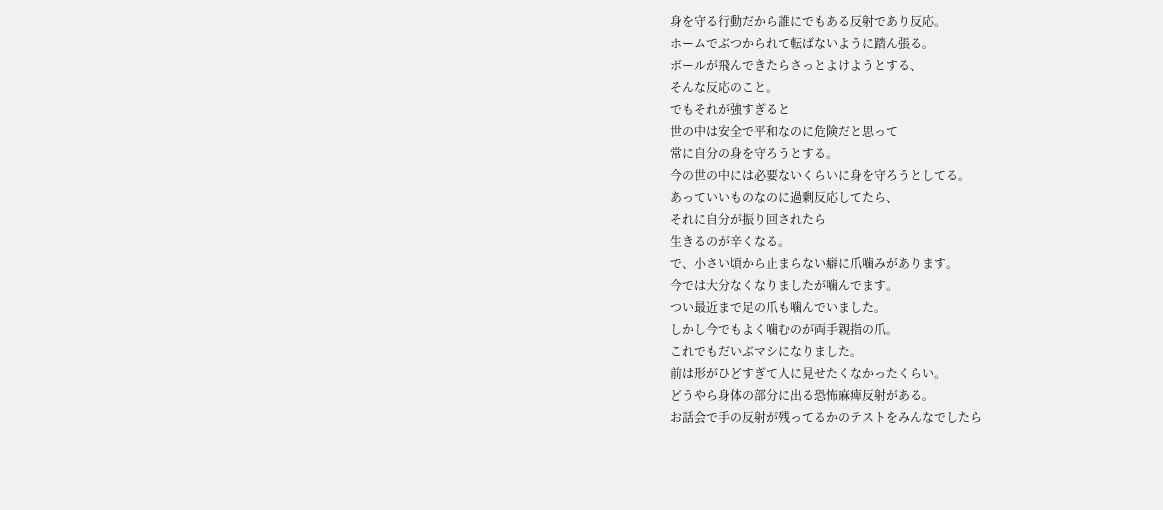身を守る行動だから誰にでもある反射であり反応。
ホームでぶつかられて転ばないように踏ん張る。
ボールが飛んできたらさっとよけようとする、
そんな反応のこと。
でもそれが強すぎると
世の中は安全で平和なのに危険だと思って
常に自分の身を守ろうとする。
今の世の中には必要ないくらいに身を守ろうとしてる。
あっていいものなのに過剰反応してたら、
それに自分が振り回されたら
生きるのが辛くなる。
で、小さい頃から止まらない癖に爪噛みがあります。
今では大分なくなりましたが噛んでます。
つい最近まで足の爪も噛んでいました。
しかし今でもよく噛むのが両手親指の爪。
これでもだいぶマシになりました。
前は形がひどすぎて人に見せたくなかったくらい。
どうやら身体の部分に出る恐怖麻痺反射がある。
お話会で手の反射が残ってるかのテストをみんなでしたら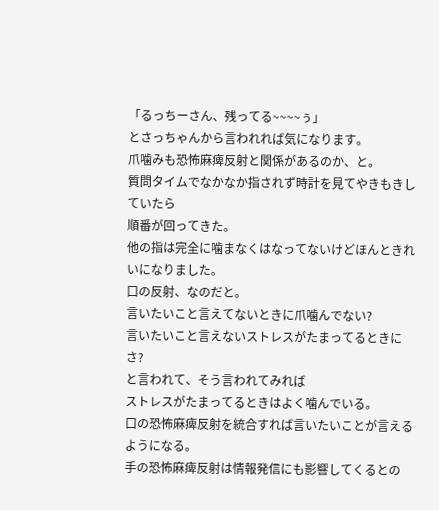「るっちーさん、残ってる~~~~ぅ」
とさっちゃんから言われれば気になります。
爪噛みも恐怖麻痺反射と関係があるのか、と。
質問タイムでなかなか指されず時計を見てやきもきしていたら
順番が回ってきた。
他の指は完全に噛まなくはなってないけどほんときれいになりました。
口の反射、なのだと。
言いたいこと言えてないときに爪噛んでない?
言いたいこと言えないストレスがたまってるときにさ?
と言われて、そう言われてみれば
ストレスがたまってるときはよく噛んでいる。
口の恐怖麻痺反射を統合すれば言いたいことが言えるようになる。
手の恐怖麻痺反射は情報発信にも影響してくるとの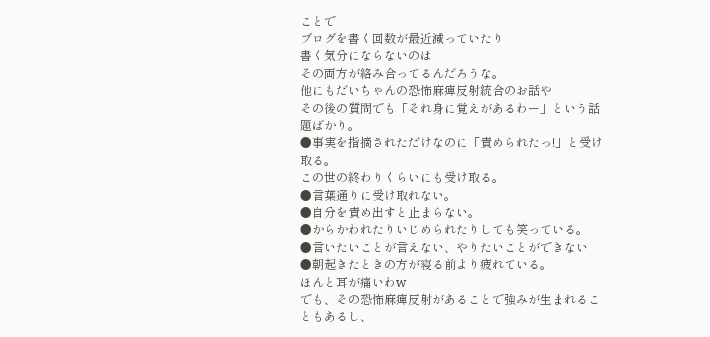ことで
ブログを書く回数が最近減っていたり
書く気分にならないのは
その両方が絡み合ってるんだろうな。
他にもだいちゃんの恐怖麻痺反射統合のお話や
その後の質問でも「それ身に覚えがあるわー」という話題ばかり。
●事実を指摘されただけなのに「責められたっ!」と受け取る。
この世の終わりくらいにも受け取る。
●言葉通りに受け取れない。
●自分を責め出すと止まらない。
●からかわれたりいじめられたりしても笑っている。
●言いたいことが言えない、やりたいことができない
●朝起きたときの方が寝る前より疲れている。
ほんと耳が痛いわw
でも、その恐怖麻痺反射があることで強みが生まれることもあるし、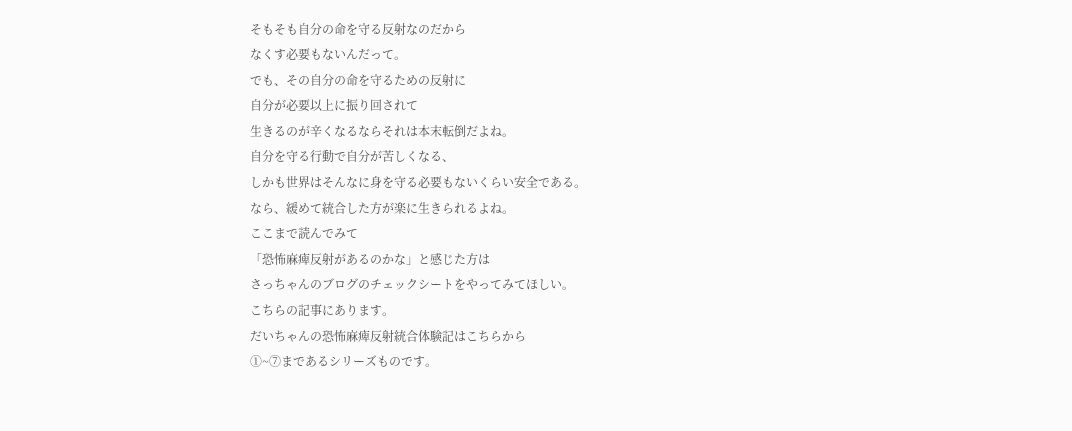そもそも自分の命を守る反射なのだから
なくす必要もないんだって。
でも、その自分の命を守るための反射に
自分が必要以上に振り回されて
生きるのが辛くなるならそれは本末転倒だよね。
自分を守る行動で自分が苦しくなる、
しかも世界はそんなに身を守る必要もないくらい安全である。
なら、緩めて統合した方が楽に生きられるよね。
ここまで読んでみて
「恐怖麻痺反射があるのかな」と感じた方は
さっちゃんのブログのチェックシートをやってみてほしい。
こちらの記事にあります。
だいちゃんの恐怖麻痺反射統合体験記はこちらから
①~⑦まであるシリーズものです。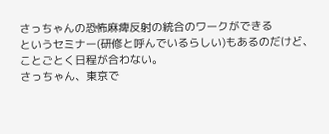さっちゃんの恐怖麻痺反射の統合のワークができる
というセミナー(研修と呼んでいるらしい)もあるのだけど、
ことごとく日程が合わない。
さっちゃん、東京で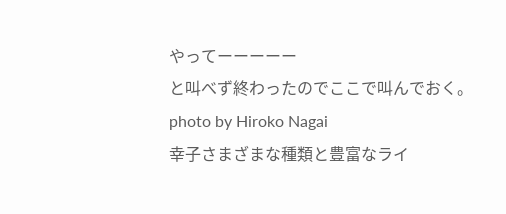やってーーーーー
と叫べず終わったのでここで叫んでおく。
photo by Hiroko Nagai
幸子さまざまな種類と豊富なライ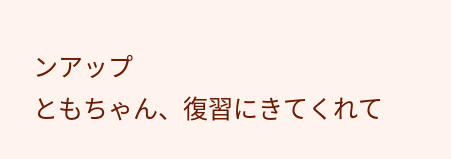ンアップ
ともちゃん、復習にきてくれて